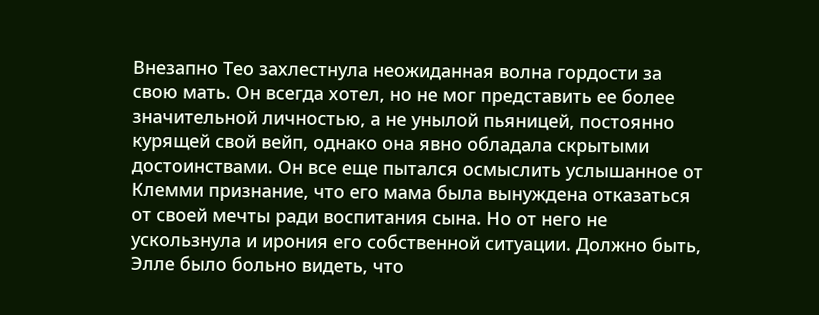Внезапно Тео захлестнула неожиданная волна гордости за свою мать. Он всегда хотел, но не мог представить ее более значительной личностью, а не унылой пьяницей, постоянно курящей свой вейп, однако она явно обладала скрытыми достоинствами. Он все еще пытался осмыслить услышанное от Клемми признание, что его мама была вынуждена отказаться от своей мечты ради воспитания сына. Но от него не ускользнула и ирония его собственной ситуации. Должно быть, Элле было больно видеть, что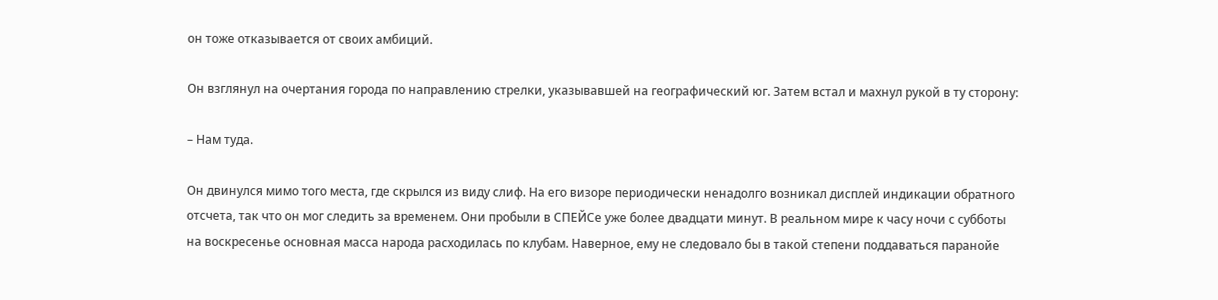он тоже отказывается от своих амбиций.

Он взглянул на очертания города по направлению стрелки, указывавшей на географический юг. Затем встал и махнул рукой в ту сторону:

– Нам туда.

Он двинулся мимо того места, где скрылся из виду слиф. На его визоре периодически ненадолго возникал дисплей индикации обратного отсчета, так что он мог следить за временем. Они пробыли в СПЕЙСе уже более двадцати минут. В реальном мире к часу ночи с субботы на воскресенье основная масса народа расходилась по клубам. Наверное, ему не следовало бы в такой степени поддаваться паранойе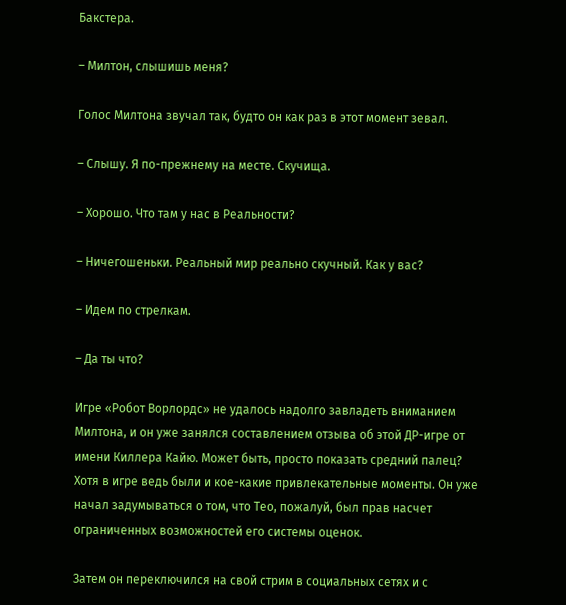Бакстера.

– Милтон, слышишь меня?

Голос Милтона звучал так, будто он как раз в этот момент зевал.

– Слышу. Я по-прежнему на месте. Скучища.

– Хорошо. Что там у нас в Реальности?

– Ничегошеньки. Реальный мир реально скучный. Как у вас?

– Идем по стрелкам.

– Да ты что?

Игре «Робот Ворлордс» не удалось надолго завладеть вниманием Милтона, и он уже занялся составлением отзыва об этой ДР-игре от имени Киллера Кайю. Может быть, просто показать средний палец? Хотя в игре ведь были и кое-какие привлекательные моменты. Он уже начал задумываться о том, что Тео, пожалуй, был прав насчет ограниченных возможностей его системы оценок.

Затем он переключился на свой стрим в социальных сетях и с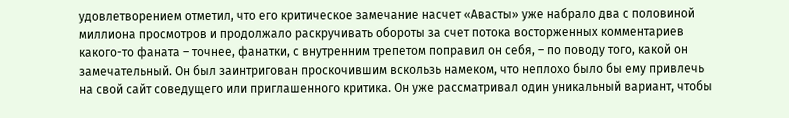удовлетворением отметил, что его критическое замечание насчет «Авасты» уже набрало два с половиной миллиона просмотров и продолжало раскручивать обороты за счет потока восторженных комментариев какого-то фаната – точнее, фанатки, с внутренним трепетом поправил он себя, – по поводу того, какой он замечательный. Он был заинтригован проскочившим вскользь намеком, что неплохо было бы ему привлечь на свой сайт соведущего или приглашенного критика. Он уже рассматривал один уникальный вариант, чтобы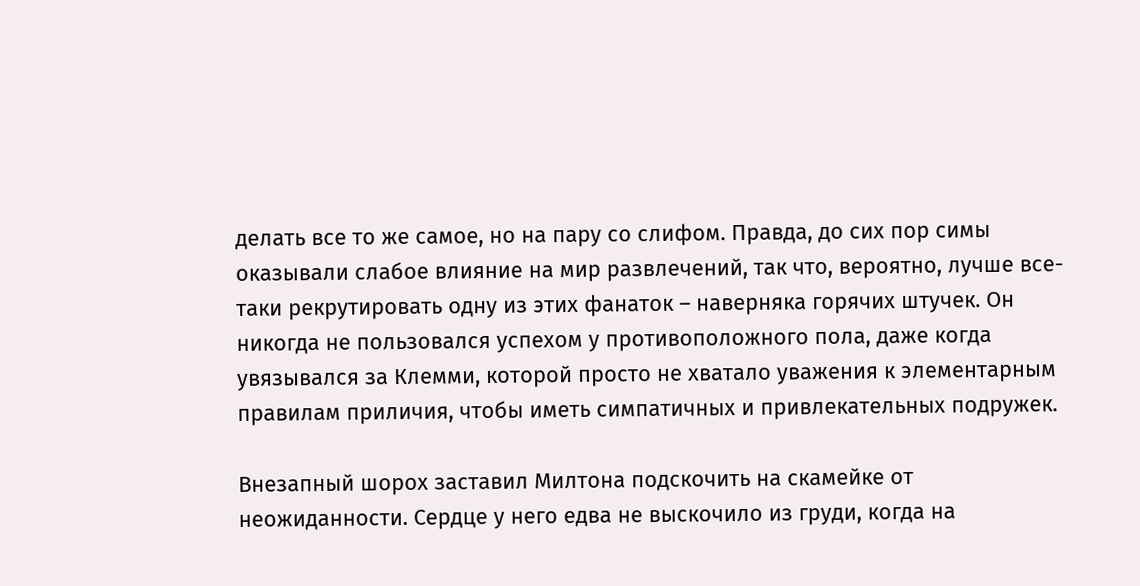делать все то же самое, но на пару со слифом. Правда, до сих пор симы оказывали слабое влияние на мир развлечений, так что, вероятно, лучше все-таки рекрутировать одну из этих фанаток – наверняка горячих штучек. Он никогда не пользовался успехом у противоположного пола, даже когда увязывался за Клемми, которой просто не хватало уважения к элементарным правилам приличия, чтобы иметь симпатичных и привлекательных подружек.

Внезапный шорох заставил Милтона подскочить на скамейке от неожиданности. Сердце у него едва не выскочило из груди, когда на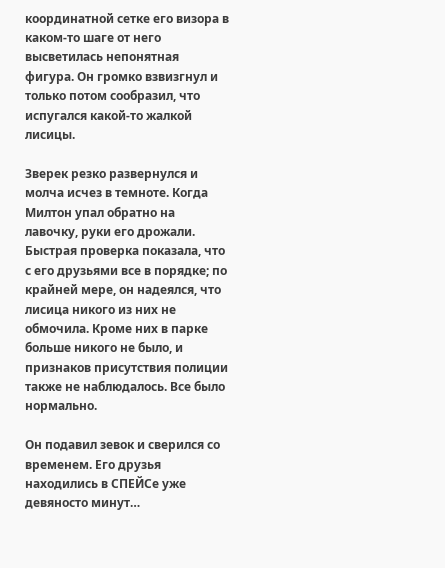координатной сетке его визора в каком-то шаге от него высветилась непонятная фигура. Он громко взвизгнул и только потом сообразил, что испугался какой-то жалкой лисицы.

Зверек резко развернулся и молча исчез в темноте. Когда Милтон упал обратно на лавочку, руки его дрожали. Быстрая проверка показала, что с его друзьями все в порядке; по крайней мере, он надеялся, что лисица никого из них не обмочила. Кроме них в парке больше никого не было, и признаков присутствия полиции также не наблюдалось. Все было нормально.

Он подавил зевок и сверился со временем. Его друзья находились в СПЕЙСе уже девяносто минут…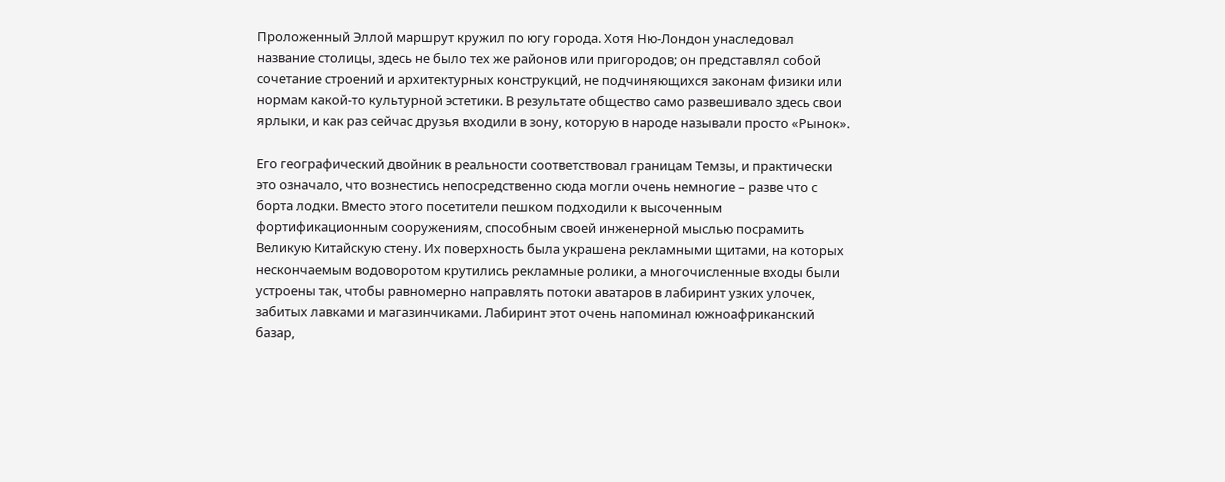Проложенный Эллой маршрут кружил по югу города. Хотя Ню-Лондон унаследовал название столицы, здесь не было тех же районов или пригородов; он представлял собой сочетание строений и архитектурных конструкций, не подчиняющихся законам физики или нормам какой-то культурной эстетики. В результате общество само развешивало здесь свои ярлыки, и как раз сейчас друзья входили в зону, которую в народе называли просто «Рынок».

Его географический двойник в реальности соответствовал границам Темзы, и практически это означало, что вознестись непосредственно сюда могли очень немногие – разве что с борта лодки. Вместо этого посетители пешком подходили к высоченным фортификационным сооружениям, способным своей инженерной мыслью посрамить Великую Китайскую стену. Их поверхность была украшена рекламными щитами, на которых нескончаемым водоворотом крутились рекламные ролики, а многочисленные входы были устроены так, чтобы равномерно направлять потоки аватаров в лабиринт узких улочек, забитых лавками и магазинчиками. Лабиринт этот очень напоминал южноафриканский базар,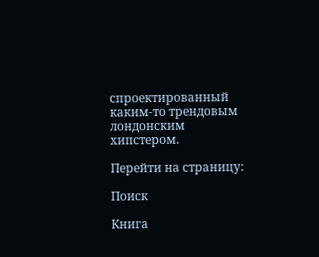спроектированный каким-то трендовым лондонским хипстером.

Перейти на страницу:

Поиск

Книга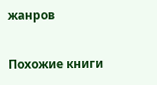жанров

Похожие книги